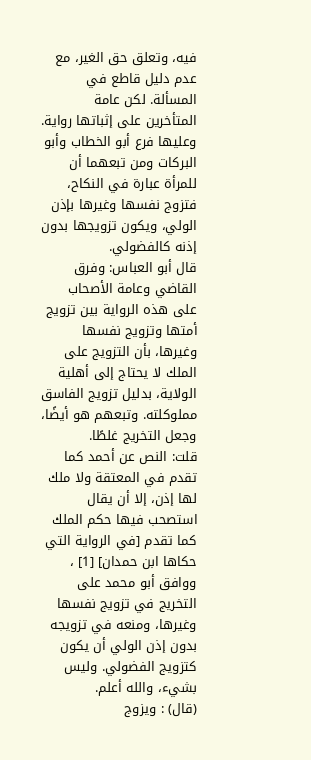فيه، وتعلق حق الغير، مع عدم دليل قاطع في المسألة. لكن عامة المتأخرين على إثباتها رواية. وعليها فرع أبو الخطاب وأبو البركات ومن تبعهما أن للمرأة عبارة في النكاح، فتزوج نفسها وغيرها بإذن الولي، ويكون تزويجها بدون إذنه كالفضولي.
قال أبو العباس: وفرق القاضي وعامة الأصحاب على هذه الرواية بين تزويج أمتها وتزويج نفسها وغيرها، بأن التزويج على الملك لا يحتاج إلى أهلية الولاية، بدليل تزويج الفاسق مملوكلته. وتبعهم هو أيضًا، وجعل التخريج غلطًا.
قلت: النص عن أحمد كما تقدم في المعتقة ولا ملك لها إذن، إلا أن يقال استصحب فيها حكم الملك كما تقدم [في الرواية التي حكاها ابن حمدان] [1] ، ووافق أبو محمد على التخريج في تزويج نفسها وغيرها، ومنعه في تزويجه بدون إذن الولي أن يكون كتزويج الفضولي. وليس بشيء، والله أعلم.
(قال) : ويزوج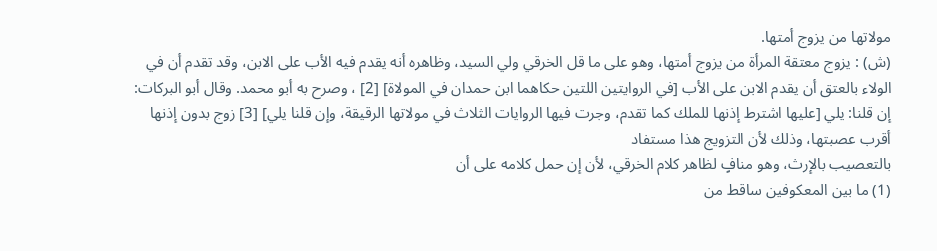مولاتها من يزوج أمتها.
(ش) : يزوج معتقة المرأة من يزوج أمتها، وهو على ما قل الخرقي ولي السيد، وظاهره أنه يقدم فيه الأب على الابن، وقد تقدم أن في الولاء بالعتق أن يقدم الابن على الأب [في الروايتين اللتين حكاهما ابن حمدان في المولاة] [2] ، وصرح به أبو محمد. وقال أبو البركات: إن قلنا: يلي [عليها اشترط إذنها للملك كما تقدم، وجرت فيها الروايات الثلاث في مولاتها الرقيقة، وإن قلنا يلي] [3] زوج بدون إذنها أقرب عصبتها، وذلك لأن التزويج هذا مستفاد
بالتعصيب بالإرث، وهو منافٍ لظاهر كلام الخرقي، لأن إن حمل كلامه على أن
(1) ما بين المعكوفين ساقط من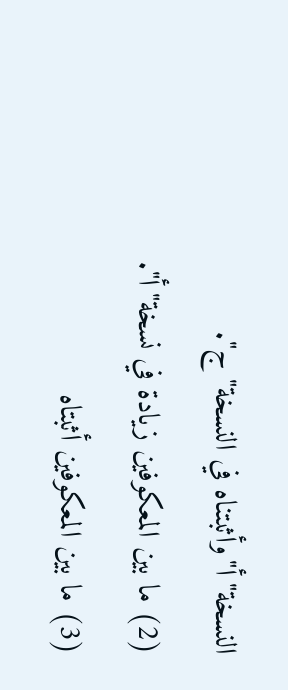النسخة"أ"وأثبتناه في النسخة"ج".
(2) ما بين المعكوفين زيادة في نسخة"أ".
(3) ما بين المعكوفين أثبتاه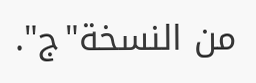من النسخة"ج".